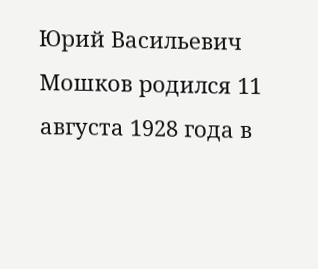Юрий Васильевич Мошков родился 11 августа 1928 года в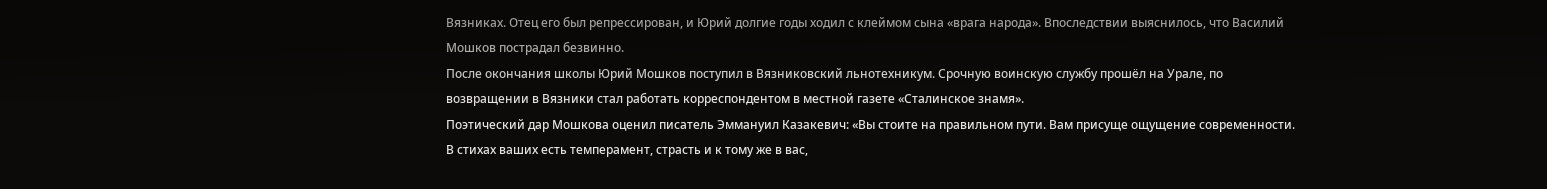Вязниках. Отец его был репрессирован, и Юрий долгие годы ходил с клеймом сына «врага народа». Впоследствии выяснилось, что Василий Мошков пострадал безвинно.
После окончания школы Юрий Мошков поступил в Вязниковский льнотехникум. Срочную воинскую службу прошёл на Урале, по возвращении в Вязники стал работать корреспондентом в местной газете «Сталинское знамя».
Поэтический дар Мошкова оценил писатель Эммануил Казакевич: «Вы стоите на правильном пути. Вам присуще ощущение современности. В стихах ваших есть темперамент, страсть и к тому же в вас,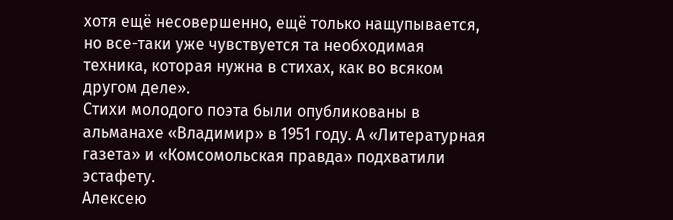хотя ещё несовершенно, ещё только нащупывается, но все-таки уже чувствуется та необходимая техника, которая нужна в стихах, как во всяком другом деле».
Стихи молодого поэта были опубликованы в альманахе «Владимир» в 1951 году. А «Литературная газета» и «Комсомольская правда» подхватили эстафету.
Алексею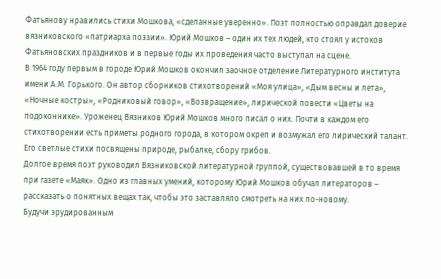Фатьянову нравились стихи Мошкова, «сделанные уверенно». Поэт полностью оправдал доверие вязниковского «патриарха поэзии». Юрий Мошков – один их тех людей, кто стоял у истоков Фатьяновских праздников и в первые годы их проведения часто выступал на сцене.
В 1964 году первым в городе Юрий Мошков окончил заочное отделение Литературного института имени А.М. Горького. Он автор сборников стихотворений «Моя улица», «Дым весны и лета», «Ночные костры», «Родниковый говор», «Возвращение», лирической повести «Цветы на подоконнике». Уроженец Вязников Юрий Мошков много писал о них. Почти в каждом его стихотворении есть приметы родного города, в котором окреп и возмужал его лирический талант. Его светлые стихи посвящены природе, рыбалке, сбору грибов.
Долгое время поэт руководил Вязниковской литературной группой, существовавшей в то время при газете «Маяк». Одно из главных умений, которому Юрий Мошков обучал литераторов – рассказать о понятных вещах так, чтобы это заставляло смотреть на них по-новому.
Будучи эрудированным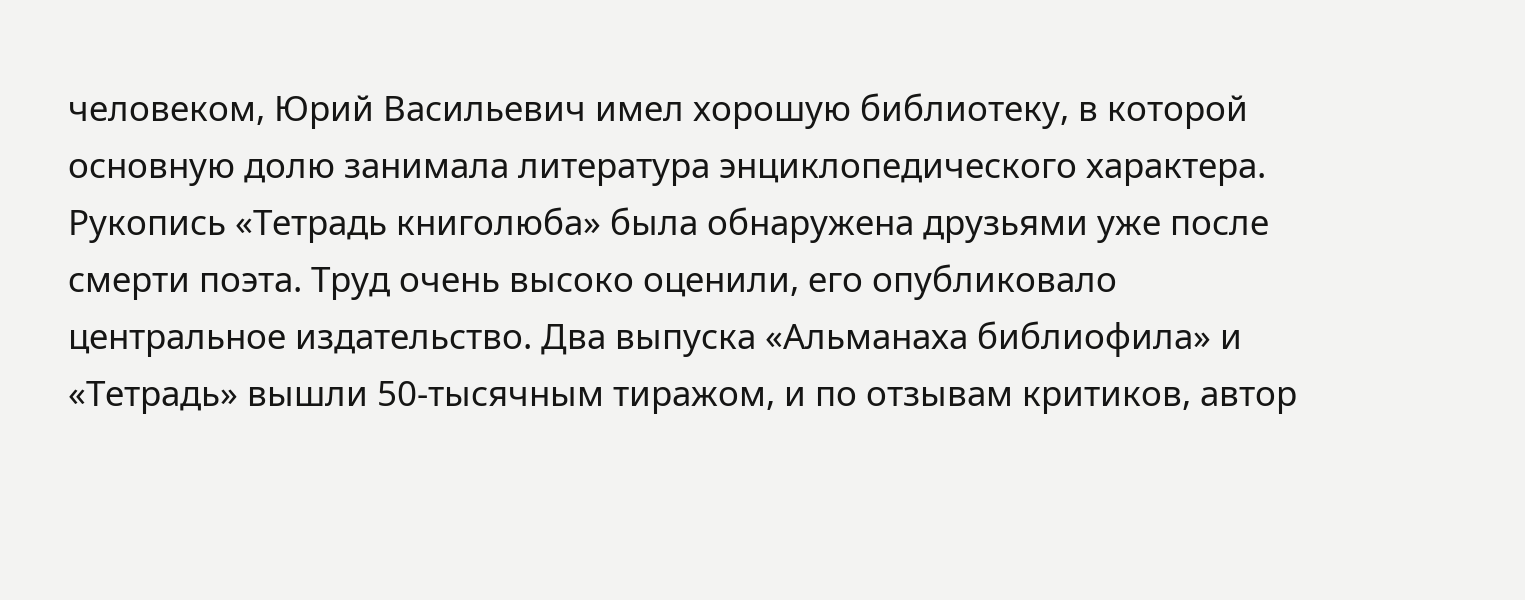человеком, Юрий Васильевич имел хорошую библиотеку, в которой основную долю занимала литература энциклопедического характера. Рукопись «Тетрадь книголюба» была обнаружена друзьями уже после смерти поэта. Труд очень высоко оценили, его опубликовало центральное издательство. Два выпуска «Альманаха библиофила» и «Тетрадь» вышли 50-тысячным тиражом, и по отзывам критиков, автор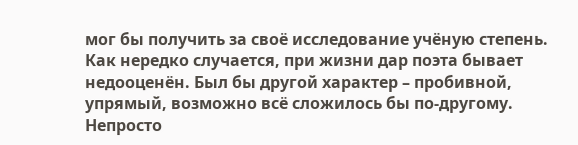мог бы получить за своё исследование учёную степень.
Как нередко случается, при жизни дар поэта бывает недооценён. Был бы другой характер – пробивной, упрямый, возможно всё сложилось бы по-другому.
Непросто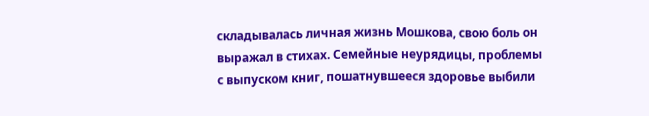складывалась личная жизнь Мошкова, свою боль он выражал в стихах. Семейные неурядицы, проблемы с выпуском книг, пошатнувшееся здоровье выбили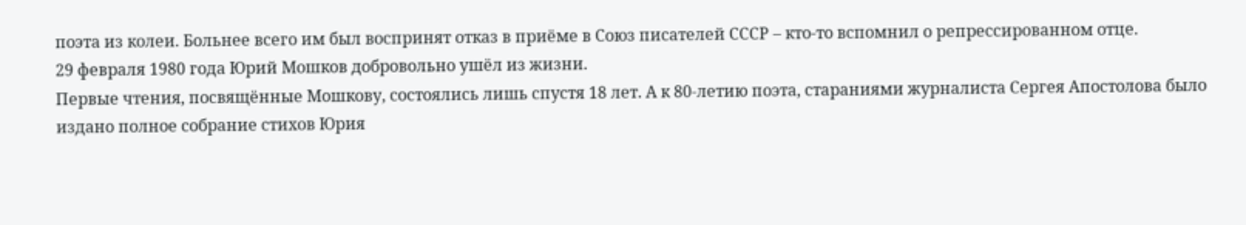поэта из колеи. Больнее всего им был воспринят отказ в приёме в Союз писателей СССР – кто-то вспомнил о репрессированном отце.
29 февраля 1980 года Юрий Мошков добровольно ушёл из жизни.
Первые чтения, посвящённые Мошкову, состоялись лишь спустя 18 лет. А к 80-летию поэта, стараниями журналиста Сергея Апостолова было издано полное собрание стихов Юрия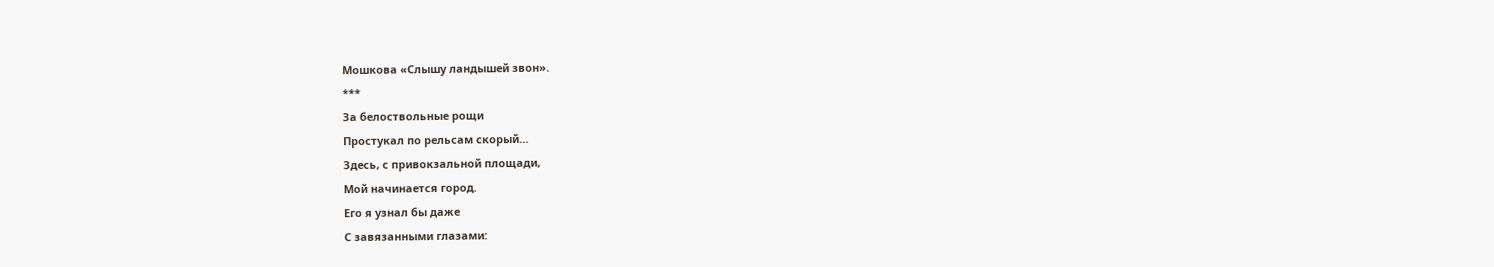Мошкова «Слышу ландышей звон».
***
За белоствольные рощи
Простукал по рельсам скорый…
Здесь, с привокзальной площади,
Мой начинается город.
Его я узнал бы даже
С завязанными глазами: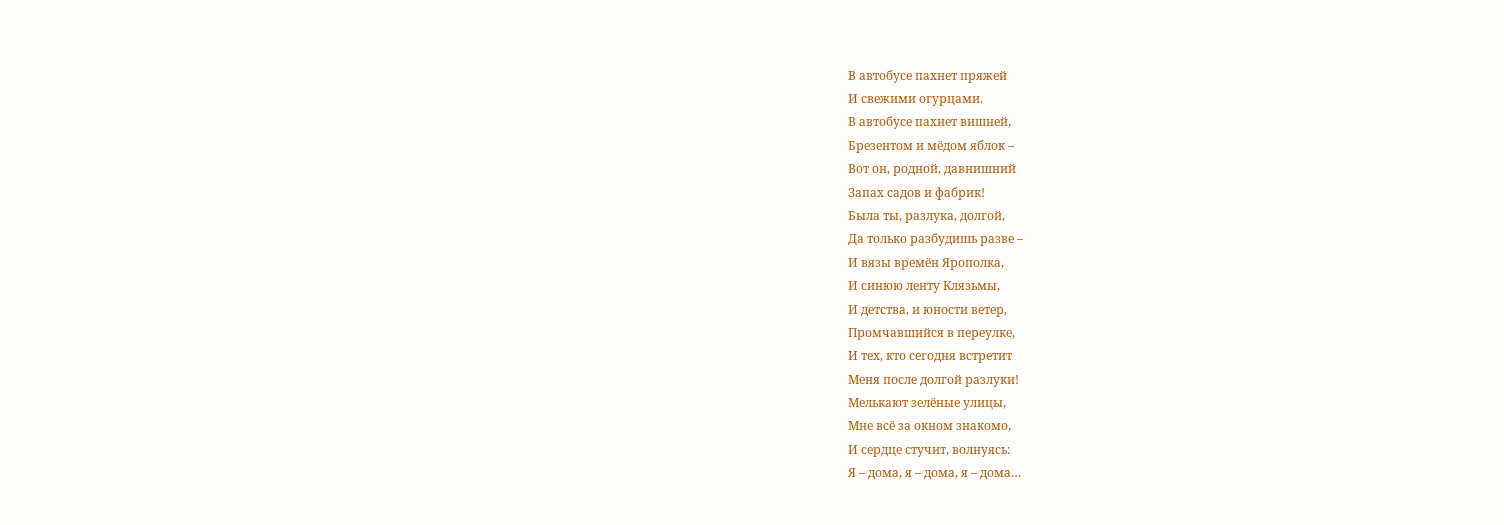В автобусе пахнет пряжей
И свежими огурцами.
В автобусе пахнет вишней,
Брезентом и мёдом яблок –
Вот он, родной, давнишний
Запах садов и фабрик!
Была ты, разлука, долгой,
Да только разбудишь разве –
И вязы времён Ярополка,
И синюю ленту Клязьмы,
И детства, и юности ветер,
Промчавшийся в переулке,
И тех, кто сегодня встретит
Меня после долгой разлуки!
Мелькают зелёные улицы,
Мне всё за окном знакомо,
И сердце стучит, волнуясь:
Я – дома, я – дома, я – дома…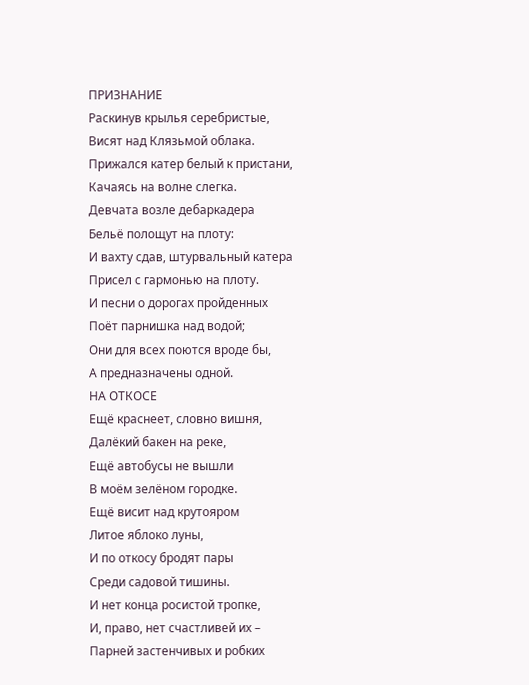ПРИЗНАНИЕ
Раскинув крылья серебристые,
Висят над Клязьмой облака.
Прижался катер белый к пристани,
Качаясь на волне слегка.
Девчата возле дебаркадера
Бельё полощут на плоту:
И вахту сдав, штурвальный катера
Присел с гармонью на плоту.
И песни о дорогах пройденных
Поёт парнишка над водой;
Они для всех поются вроде бы,
А предназначены одной.
НА ОТКОСЕ
Ещё краснеет, словно вишня,
Далёкий бакен на реке,
Ещё автобусы не вышли
В моём зелёном городке.
Ещё висит над крутояром
Литое яблоко луны,
И по откосу бродят пары
Среди садовой тишины.
И нет конца росистой тропке,
И, право, нет счастливей их –
Парней застенчивых и робких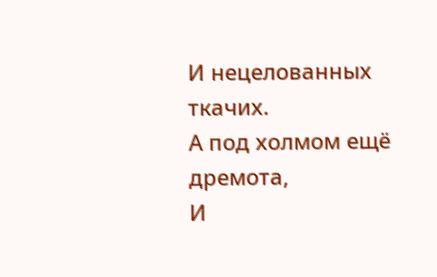И нецелованных ткачих.
А под холмом ещё дремота,
И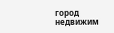город недвижим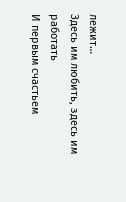лежит…
Здесь им любить, здесь им работать
И первым счастьем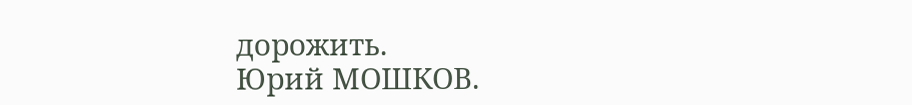дорожить.
Юрий МОШКОВ.